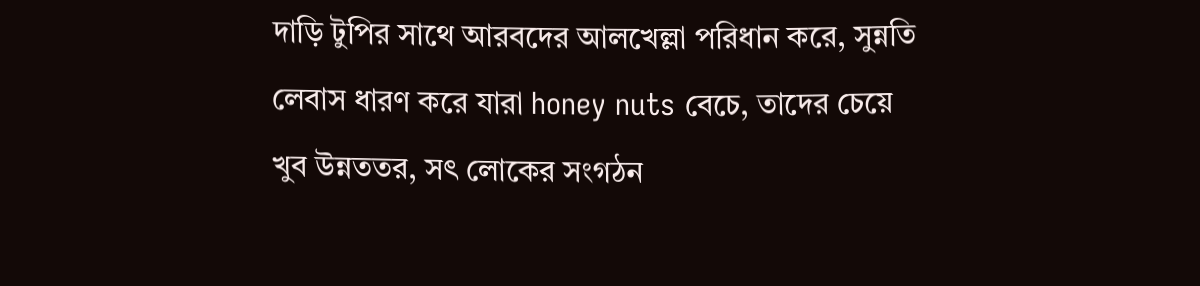দাড়ি টুপির সাথে আরবদের আলখেল্লা পরিধান করে, সুন্নতি লেবাস ধারণ করে যারা honey nuts বেচে, তাদের চেয়ে খুব উন্নততর, সৎ লোকের সংগঠন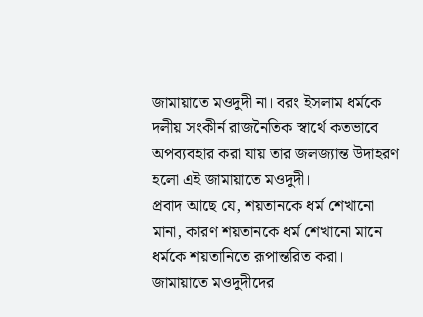জামায়াতে মওদুদী না। বরং ইসলাম ধর্মকে দলীয় সংকীর্ন রাজনৈতিক স্বার্থে কতভাবে অপব্যবহার করা যায় তার জলজ্যান্ত উদাহরণ হলো এই জামায়াতে মওদুদী।
প্রবাদ আছে যে, শয়তানকে ধর্ম শেখানো মানা, কারণ শয়তানকে ধর্ম শেখানো মানে ধর্মকে শয়তানিতে রূপান্তরিত করা। জামায়াতে মওদুদীদের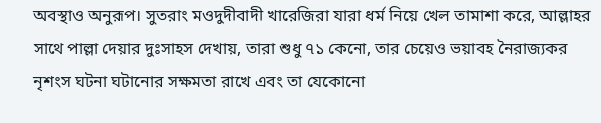অবস্থাও অনুরূপ। সুতরাং মওদুদীবাদী খারেজিরা যারা ধর্ম নিয়ে খেল তামাশা করে, আল্লাহর সাথে পাল্লা দেয়ার দুঃসাহস দেখায়, তারা শুধু ৭১ কেনো, তার চেয়েও ভয়াবহ নৈরাজ্যকর নৃশংস ঘটনা ঘটানোর সক্ষমতা রাখে এবং তা যেকোনো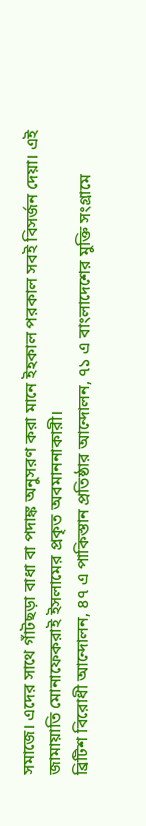সমাজে। এদের সাথে গাঁটছড়া বাধা বা পদাঙ্ক অনুসরণ করা মানে ইহকাল পরকাল সবই বিসর্জন দেয়া। এই জামায়াতি মোনাফেকরাই ইসলামের প্রকৃত অবমাননাকারী।
ব্রিটিশ বিরোধী আন্দোলন, ৪৭ এ পাকিস্তান প্রতিষ্ঠার আন্দোলন, ৭১ এ বাংলাদেশের মুক্তি সংগ্রামে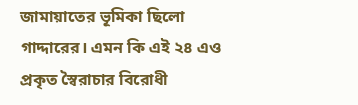জামায়াতের ভূমিকা ছিলো গাদ্দারের। এমন কি এই ২৪ এও প্রকৃত স্বৈরাচার বিরোধী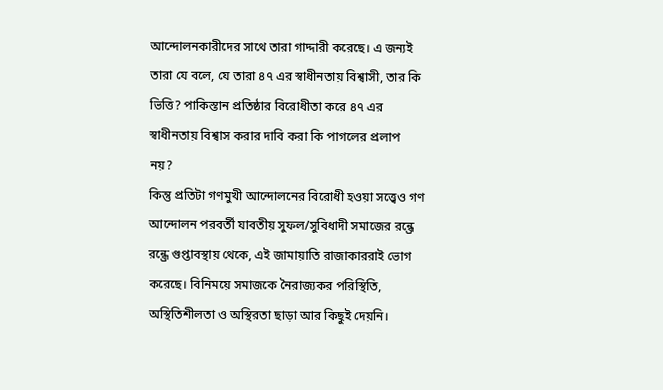আন্দোলনকারীদের সাথে তারা গাদ্দারী করেছে। এ জন্যই তারা যে বলে, যে তারা ৪৭ এর স্বাধীনতায় বিশ্বাসী, তার কি ভিত্তি? পাকিস্তান প্রতিষ্ঠার বিরোধীতা করে ৪৭ এর স্বাধীনতায় বিশ্বাস করার দাবি করা কি পাগলের প্রলাপ নয়?
কিন্তু প্রতিটা গণমুখী আন্দোলনের বিরোধী হওয়া সত্ত্বেও গণ আন্দোলন পরবর্তী যাবতীয় সুফল/সুবিধাদী সমাজের রন্ধ্রে রন্ধ্রে গুপ্তাবস্থায় থেকে, এই জামায়াতি রাজাকাররাই ভোগ করেছে। বিনিময়ে সমাজকে নৈরাজ্যকর পরিস্থিতি, অস্থিতিশীলতা ও অস্থিরতা ছাড়া আর কিছুই দেয়নি।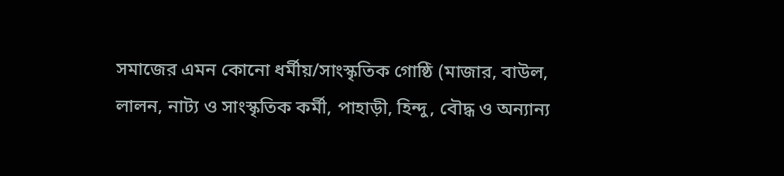সমাজের এমন কোনো ধর্মীয়/সাংস্কৃতিক গোষ্ঠি (মাজার, বাউল, লালন, নাট্য ও সাংস্কৃতিক কর্মী, পাহাড়ী, হিন্দু, বৌদ্ধ ও অন্যান্য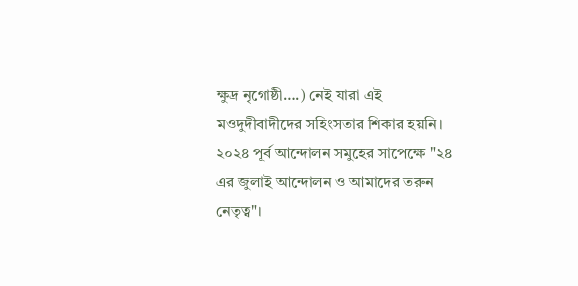ক্ষুদ্র নৃগোষ্ঠী….) নেই যারা এই মওদুদীবাদীদের সহিংসতার শিকার হয়নি।
২০২৪ পূর্ব আন্দোলন সমুহের সাপেক্ষে "২৪ এর জুলাই আন্দোলন ও আমাদের তরুন নেতৃত্ব"।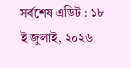সর্বশেষ এডিট : ১৮ ই জুলাই, ২০২৬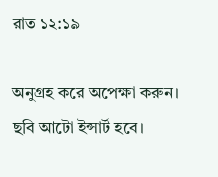রাত ১২:১৯

অনুগ্রহ করে অপেক্ষা করুন। ছবি আটো ইন্সার্ট হবে।